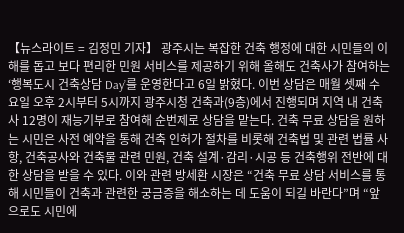【뉴스라이트 = 김정민 기자】 광주시는 복잡한 건축 행정에 대한 시민들의 이해를 돕고 보다 편리한 민원 서비스를 제공하기 위해 올해도 건축사가 참여하는 ‘행복도시 건축상담 Day’를 운영한다고 6일 밝혔다. 이번 상담은 매월 셋째 수요일 오후 2시부터 5시까지 광주시청 건축과(9층)에서 진행되며 지역 내 건축사 12명이 재능기부로 참여해 순번제로 상담을 맡는다. 건축 무료 상담을 원하는 시민은 사전 예약을 통해 건축 인허가 절차를 비롯해 건축법 및 관련 법률 사항, 건축공사와 건축물 관련 민원, 건축 설계·감리·시공 등 건축행위 전반에 대한 상담을 받을 수 있다. 이와 관련 방세환 시장은 “건축 무료 상담 서비스를 통해 시민들이 건축과 관련한 궁금증을 해소하는 데 도움이 되길 바란다”며 “앞으로도 시민에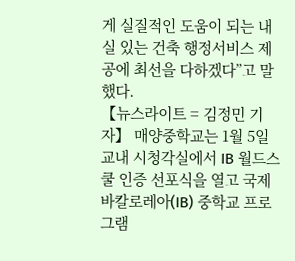게 실질적인 도움이 되는 내실 있는 건축 행정서비스 제공에 최선을 다하겠다”고 말했다.
【뉴스라이트 = 김정민 기자】 매양중학교는 1월 5일 교내 시청각실에서 IB 월드스쿨 인증 선포식을 열고 국제 바칼로레아(IB) 중학교 프로그램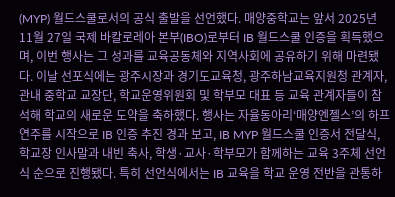(MYP) 월드스쿨로서의 공식 출발을 선언했다. 매양중학교는 앞서 2025년 11월 27일 국제 바칼로레아 본부(IBO)로부터 IB 월드스쿨 인증을 획득했으며, 이번 행사는 그 성과를 교육공동체와 지역사회에 공유하기 위해 마련됐다. 이날 선포식에는 광주시장과 경기도교육청, 광주하남교육지원청 관계자, 관내 중학교 교장단, 학교운영위원회 및 학부모 대표 등 교육 관계자들이 참석해 학교의 새로운 도약을 축하했다. 행사는 자율동아리‘매양엔젤스’의 하프 연주를 시작으로 IB 인증 추진 경과 보고, IB MYP 월드스쿨 인증서 전달식, 학교장 인사말과 내빈 축사, 학생·교사·학부모가 함께하는 교육 3주체 선언식 순으로 진행됐다. 특히 선언식에서는 IB 교육을 학교 운영 전반을 관통하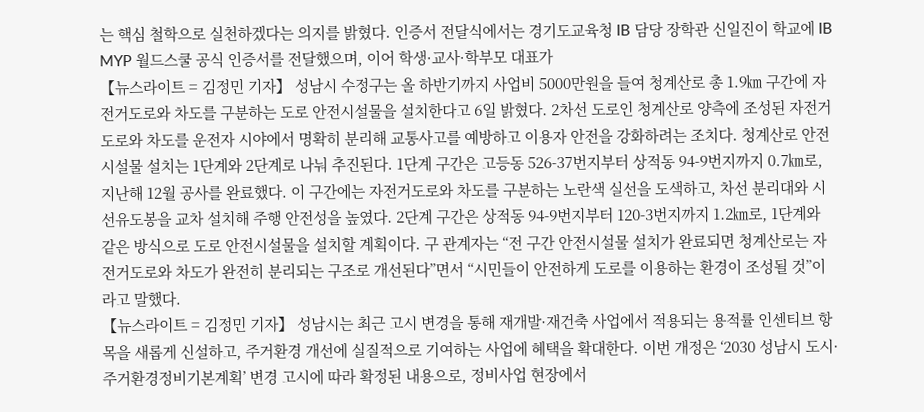는 핵심 철학으로 실천하겠다는 의지를 밝혔다. 인증서 전달식에서는 경기도교육청 IB 담당 장학관 신일진이 학교에 IB MYP 월드스쿨 공식 인증서를 전달했으며, 이어 학생·교사·학부모 대표가
【뉴스라이트 = 김정민 기자】 성남시 수정구는 올 하반기까지 사업비 5000만원을 들여 청계산로 총 1.9㎞ 구간에 자전거도로와 차도를 구분하는 도로 안전시설물을 설치한다고 6일 밝혔다. 2차선 도로인 청계산로 양측에 조성된 자전거도로와 차도를 운전자 시야에서 명확히 분리해 교통사고를 예방하고 이용자 안전을 강화하려는 조치다. 청계산로 안전시설물 설치는 1단계와 2단계로 나눠 추진된다. 1단계 구간은 고등동 526-37번지부터 상적동 94-9번지까지 0.7㎞로, 지난해 12월 공사를 완료했다. 이 구간에는 자전거도로와 차도를 구분하는 노란색 실선을 도색하고, 차선 분리대와 시선유도봉을 교차 설치해 주행 안전성을 높였다. 2단계 구간은 상적동 94-9번지부터 120-3번지까지 1.2㎞로, 1단계와 같은 방식으로 도로 안전시설물을 설치할 계획이다. 구 관계자는 “전 구간 안전시설물 설치가 완료되면 청계산로는 자전거도로와 차도가 완전히 분리되는 구조로 개선된다”면서 “시민들이 안전하게 도로를 이용하는 환경이 조성될 것”이라고 말했다.
【뉴스라이트 = 김정민 기자】 성남시는 최근 고시 변경을 통해 재개발·재건축 사업에서 적용되는 용적률 인센티브 항목을 새롭게 신설하고, 주거환경 개선에 실질적으로 기여하는 사업에 혜택을 확대한다. 이번 개정은 ‘2030 성남시 도시·주거환경정비기본계획’ 변경 고시에 따라 확정된 내용으로, 정비사업 현장에서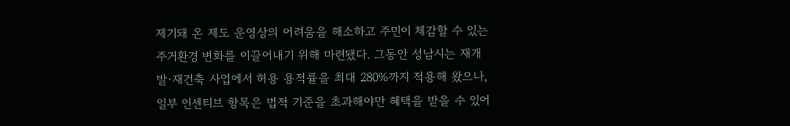제기돼 온 제도 운영상의 어려움을 해소하고 주민이 체감할 수 있는 주거환경 변화를 이끌어내기 위해 마련됐다. 그동안 성남시는 재개발·재건축 사업에서 허용 용적률을 최대 280%까지 적용해 왔으나, 일부 인센티브 항목은 법적 기준을 초과해야만 혜택을 받을 수 있어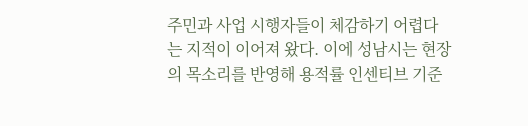주민과 사업 시행자들이 체감하기 어렵다는 지적이 이어져 왔다. 이에 성남시는 현장의 목소리를 반영해 용적률 인센티브 기준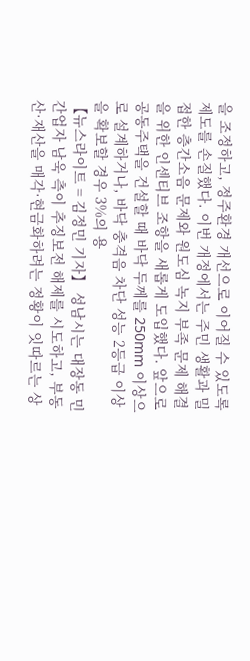을 조정하고, 정주환경 개선으로 이어질 수 있도록 제도를 손질했다. 이번 개정에서는 주민 생활과 밀접한 층간소음 문제와 원도심 녹지 부족 문제 해결을 위한 인센티브 조항을 새롭게 도입했다. 앞으로 공동주택을 건설할 때 바닥 두께를 250mm 이상으로 설계하거나, 바닥 충격음 차단 성능 2등급 이상을 확보할 경우 3%의 용
【뉴스라이트 = 김정민 기자】 성남시는 대장동 민간업자 남욱 측이 추징보전 해제를 시도하고, 부동산·재산을 매각·현금화하려는 정황이 잇따르는 상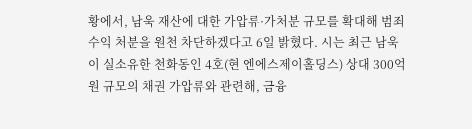황에서, 남욱 재산에 대한 가압류·가처분 규모를 확대해 범죄수익 처분을 원천 차단하겠다고 6일 밝혔다. 시는 최근 남욱이 실소유한 천화동인 4호(현 엔에스제이홀딩스) 상대 300억 원 규모의 채권 가압류와 관련해, 금융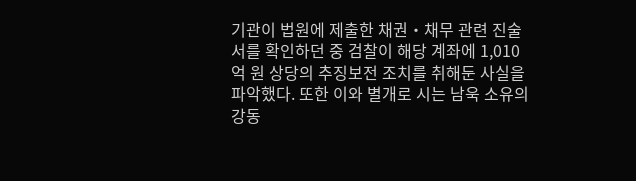기관이 법원에 제출한 채권‧채무 관련 진술서를 확인하던 중 검찰이 해당 계좌에 1,010억 원 상당의 추징보전 조치를 취해둔 사실을 파악했다. 또한 이와 별개로 시는 남욱 소유의 강동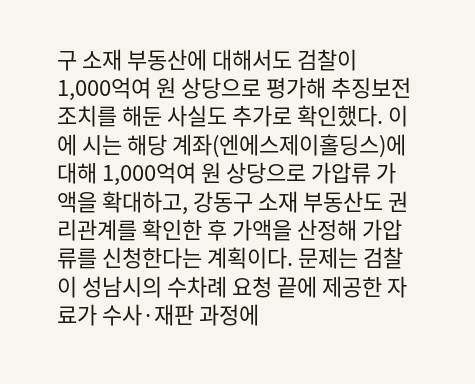구 소재 부동산에 대해서도 검찰이 1,000억여 원 상당으로 평가해 추징보전 조치를 해둔 사실도 추가로 확인했다. 이에 시는 해당 계좌(엔에스제이홀딩스)에 대해 1,000억여 원 상당으로 가압류 가액을 확대하고, 강동구 소재 부동산도 권리관계를 확인한 후 가액을 산정해 가압류를 신청한다는 계획이다. 문제는 검찰이 성남시의 수차례 요청 끝에 제공한 자료가 수사·재판 과정에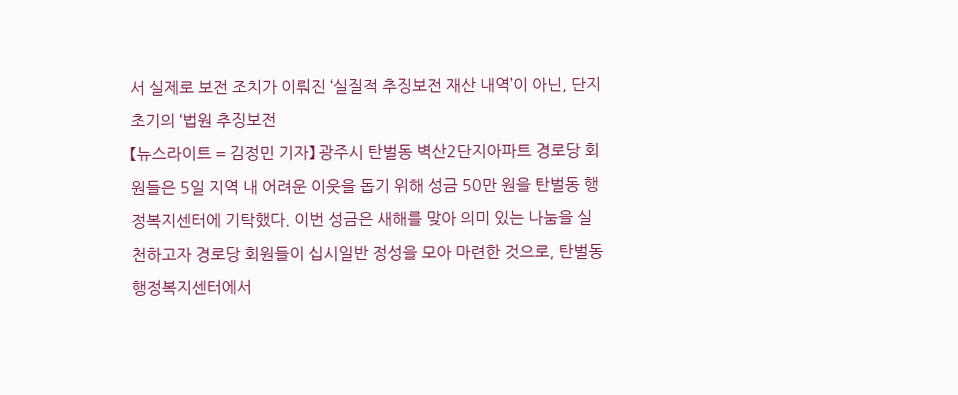서 실제로 보전 조치가 이뤄진 ‘실질적 추징보전 재산 내역’이 아닌, 단지 초기의 ‘법원 추징보전
【뉴스라이트 = 김정민 기자】 광주시 탄벌동 벽산2단지아파트 경로당 회원들은 5일 지역 내 어려운 이웃을 돕기 위해 성금 50만 원을 탄벌동 행정복지센터에 기탁했다. 이번 성금은 새해를 맞아 의미 있는 나눔을 실천하고자 경로당 회원들이 십시일반 정성을 모아 마련한 것으로, 탄벌동 행정복지센터에서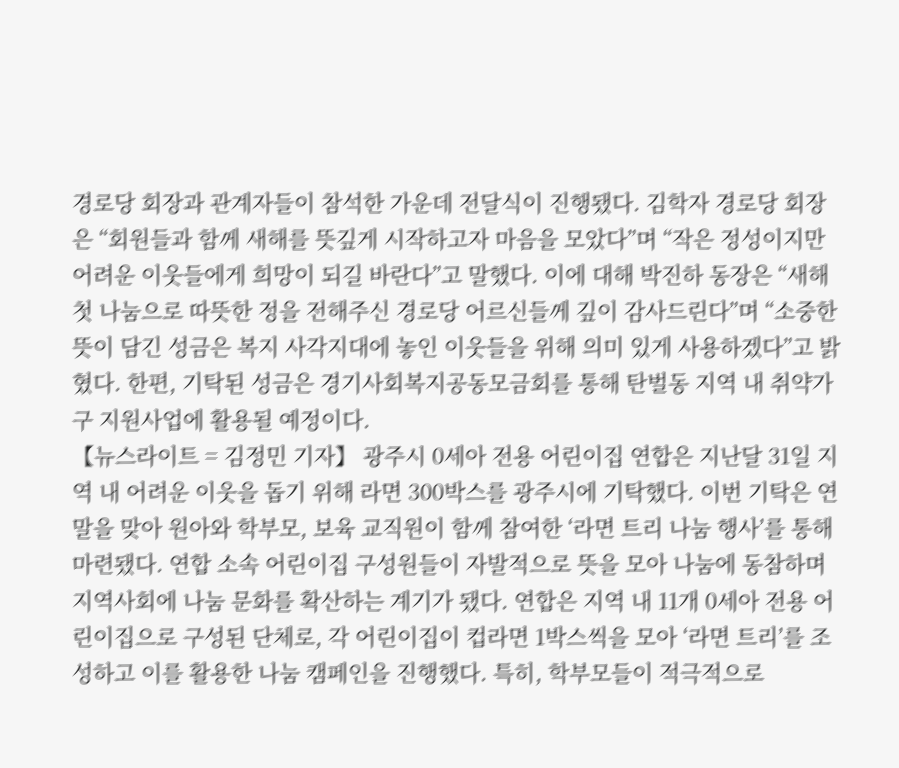경로당 회장과 관계자들이 참석한 가운데 전달식이 진행됐다. 김학자 경로당 회장은 “회원들과 함께 새해를 뜻깊게 시작하고자 마음을 모았다”며 “작은 정성이지만 어려운 이웃들에게 희망이 되길 바란다”고 말했다. 이에 대해 박진하 동장은 “새해 첫 나눔으로 따뜻한 정을 전해주신 경로당 어르신들께 깊이 감사드린다”며 “소중한 뜻이 담긴 성금은 복지 사각지대에 놓인 이웃들을 위해 의미 있게 사용하겠다”고 밝혔다. 한편, 기탁된 성금은 경기사회복지공동모금회를 통해 탄벌동 지역 내 취약가구 지원사업에 활용될 예정이다.
【뉴스라이트 = 김정민 기자】 광주시 0세아 전용 어린이집 연합은 지난달 31일 지역 내 어려운 이웃을 돕기 위해 라면 300박스를 광주시에 기탁했다. 이번 기탁은 연말을 맞아 원아와 학부모, 보육 교직원이 함께 참여한 ‘라면 트리 나눔 행사’를 통해 마련됐다. 연합 소속 어린이집 구성원들이 자발적으로 뜻을 모아 나눔에 동참하며 지역사회에 나눔 문화를 확산하는 계기가 됐다. 연합은 지역 내 11개 0세아 전용 어린이집으로 구성된 단체로, 각 어린이집이 컵라면 1박스씩을 모아 ‘라면 트리’를 조성하고 이를 활용한 나눔 캠페인을 진행했다. 특히, 학부모들이 적극적으로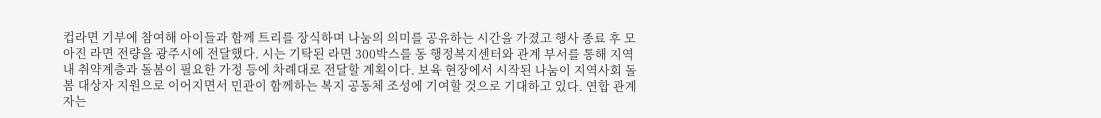컵라면 기부에 참여해 아이들과 함께 트리를 장식하며 나눔의 의미를 공유하는 시간을 가졌고 행사 종료 후 모아진 라면 전량을 광주시에 전달했다. 시는 기탁된 라면 300박스를 동 행정복지센터와 관계 부서를 통해 지역 내 취약계층과 돌봄이 필요한 가정 등에 차례대로 전달할 계획이다. 보육 현장에서 시작된 나눔이 지역사회 돌봄 대상자 지원으로 이어지면서 민관이 함께하는 복지 공동체 조성에 기여할 것으로 기대하고 있다. 연합 관계자는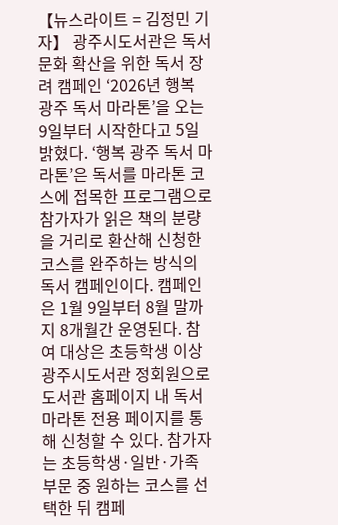【뉴스라이트 = 김정민 기자】 광주시도서관은 독서 문화 확산을 위한 독서 장려 캠페인 ‘2026년 행복 광주 독서 마라톤’을 오는 9일부터 시작한다고 5일 밝혔다. ‘행복 광주 독서 마라톤’은 독서를 마라톤 코스에 접목한 프로그램으로 참가자가 읽은 책의 분량을 거리로 환산해 신청한 코스를 완주하는 방식의 독서 캠페인이다. 캠페인은 1월 9일부터 8월 말까지 8개월간 운영된다. 참여 대상은 초등학생 이상 광주시도서관 정회원으로 도서관 홈페이지 내 독서 마라톤 전용 페이지를 통해 신청할 수 있다. 참가자는 초등학생·일반·가족 부문 중 원하는 코스를 선택한 뒤 캠페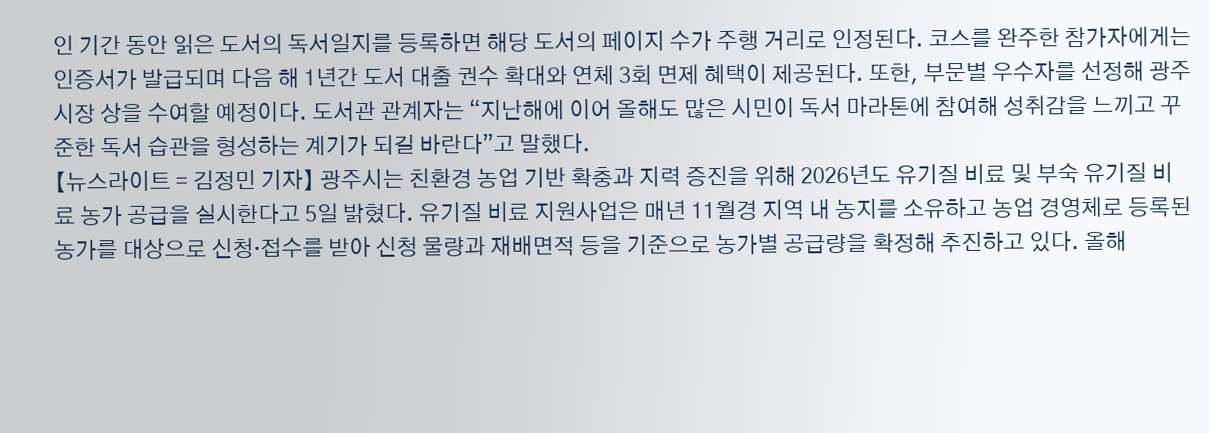인 기간 동안 읽은 도서의 독서일지를 등록하면 해당 도서의 페이지 수가 주행 거리로 인정된다. 코스를 완주한 참가자에게는 인증서가 발급되며 다음 해 1년간 도서 대출 권수 확대와 연체 3회 면제 혜택이 제공된다. 또한, 부문별 우수자를 선정해 광주시장 상을 수여할 예정이다. 도서관 관계자는 “지난해에 이어 올해도 많은 시민이 독서 마라톤에 참여해 성취감을 느끼고 꾸준한 독서 습관을 형성하는 계기가 되길 바란다”고 말했다.
【뉴스라이트 = 김정민 기자】 광주시는 친환경 농업 기반 확충과 지력 증진을 위해 2026년도 유기질 비료 및 부숙 유기질 비료 농가 공급을 실시한다고 5일 밝혔다. 유기질 비료 지원사업은 매년 11월경 지역 내 농지를 소유하고 농업 경영체로 등록된 농가를 대상으로 신청·접수를 받아 신청 물량과 재배면적 등을 기준으로 농가별 공급량을 확정해 추진하고 있다. 올해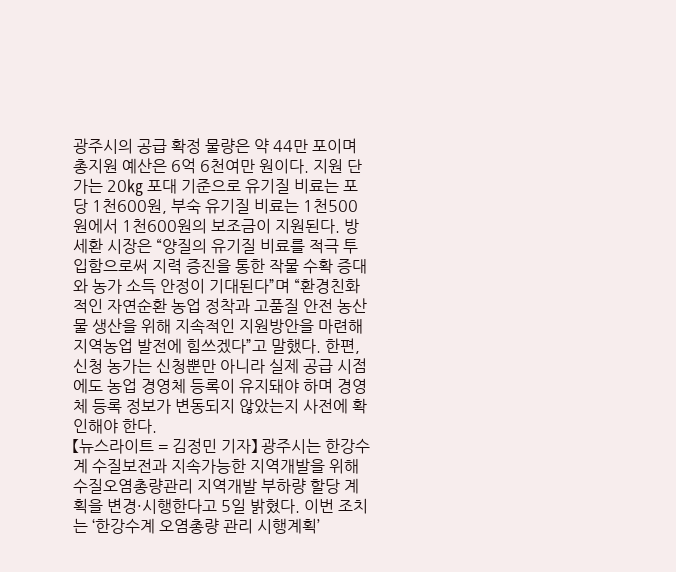광주시의 공급 확정 물량은 약 44만 포이며 총지원 예산은 6억 6천여만 원이다. 지원 단가는 20㎏ 포대 기준으로 유기질 비료는 포당 1천600원, 부숙 유기질 비료는 1천500원에서 1천600원의 보조금이 지원된다. 방세환 시장은 “양질의 유기질 비료를 적극 투입함으로써 지력 증진을 통한 작물 수확 증대와 농가 소득 안정이 기대된다”며 “환경친화적인 자연순환 농업 정착과 고품질 안전 농산물 생산을 위해 지속적인 지원방안을 마련해 지역농업 발전에 힘쓰겠다”고 말했다. 한편, 신청 농가는 신청뿐만 아니라 실제 공급 시점에도 농업 경영체 등록이 유지돼야 하며 경영체 등록 정보가 변동되지 않았는지 사전에 확인해야 한다.
【뉴스라이트 = 김정민 기자】 광주시는 한강수계 수질보전과 지속가능한 지역개발을 위해 수질오염총량관리 지역개발 부하량 할당 계획을 변경·시행한다고 5일 밝혔다. 이번 조치는 ‘한강수계 오염총량 관리 시행계획’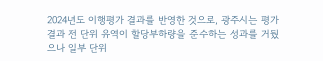2024년도 이행평가 결과를 반영한 것으로, 광주시는 평가 결과 전 단위 유역이 할당부하량을 준수하는 성과를 거뒀으나 일부 단위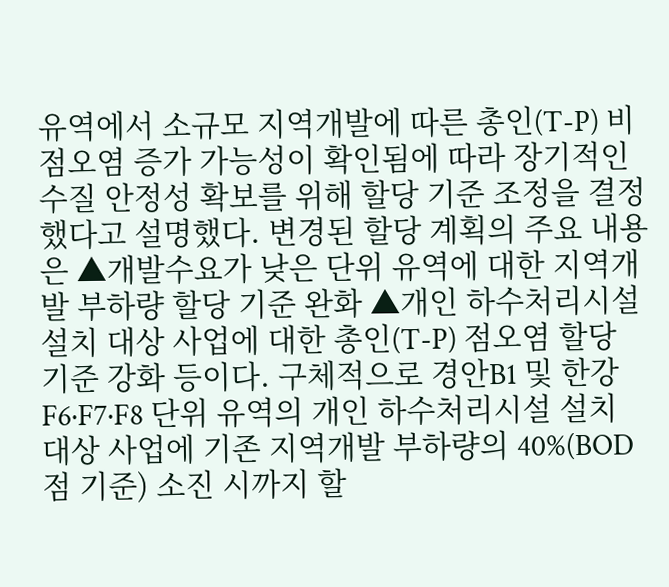유역에서 소규모 지역개발에 따른 총인(T-P) 비점오염 증가 가능성이 확인됨에 따라 장기적인 수질 안정성 확보를 위해 할당 기준 조정을 결정했다고 설명했다. 변경된 할당 계획의 주요 내용은 ▲개발수요가 낮은 단위 유역에 대한 지역개발 부하량 할당 기준 완화 ▲개인 하수처리시설 설치 대상 사업에 대한 총인(T-P) 점오염 할당 기준 강화 등이다. 구체적으로 경안B1 및 한강 F6·F7·F8 단위 유역의 개인 하수처리시설 설치 대상 사업에 기존 지역개발 부하량의 40%(BOD 점 기준) 소진 시까지 할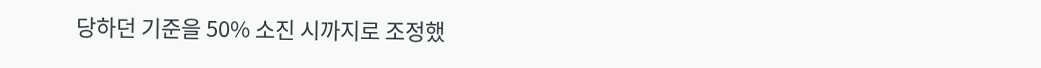당하던 기준을 50% 소진 시까지로 조정했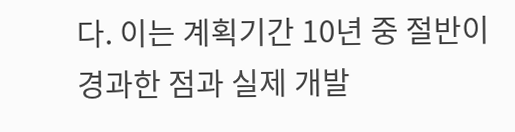다. 이는 계획기간 10년 중 절반이 경과한 점과 실제 개발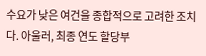수요가 낮은 여건을 종합적으로 고려한 조치다. 아울러, 최종 연도 할당부